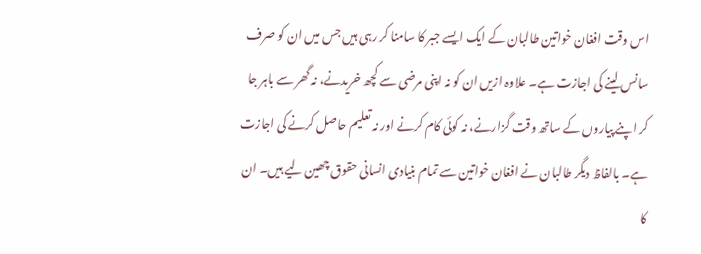اس وقت افغان خواتین طالبان کے ایک ایسے جبر کا سامنا کر رہی ہیں جس میں ان کو صرف سانس لینے کی اجازت ہے۔ علاوہ ازیں ان کو نہ اپنی مرضی سے کچھ خریدنے، نہ گھر سے باہر جا کر اپنے پیاروں کے ساتھ وقت گزارنے، نہ کوئی کام کرنے اور نہ تعلیم حاصل کرنے کی اجازت ہے۔ بالفاظ دیگر طالبان نے افغان خواتین سے تمام بنیادی انسانی حقوق چھین لیے ہیں۔ ان کا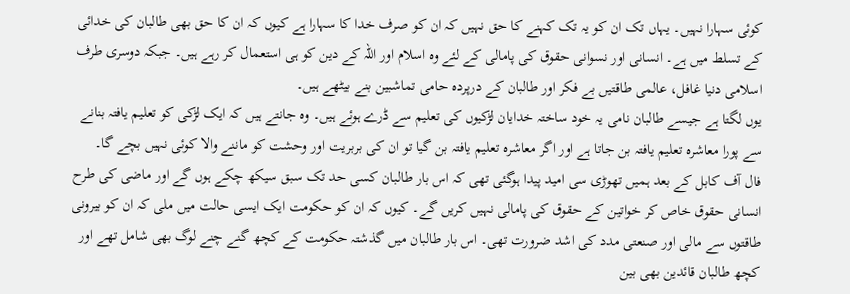کوئی سہارا نہیں۔ یہاں تک ان کو یہ تک کہنے کا حق نہیں کہ ان کو صرف خدا کا سہارا ہے کیوں کہ ان کا حق بھی طالبان کی خدائی کے تسلط میں ہے۔ انسانی اور نسوانی حقوق کی پامالی کے لئے وہ اسلام اور اللہ کے دین کو ہی استعمال کر رہے ہیں۔ جبکہ دوسری طرف اسلامی دنیا غافل، عالمی طاقتیں بے فکر اور طالبان کے درپردہ حامی تماشبین بنے بیٹھے ہیں۔
یوں لگتا ہے جیسے طالبان نامی یہ خود ساختہ خدایان لڑکیوں کی تعلیم سے ڈرے ہوئے ہیں۔ وہ جانتے ہیں کہ ایک لڑکی کو تعلیم یافتہ بنانے سے پورا معاشرہ تعلیم یافتہ بن جاتا ہے اور اگر معاشرہ تعلیم یافتہ بن گیا تو ان کی بربریت اور وحشت کو ماننے والا کوئی نہیں بچے گا۔
فال آف کابل کے بعد ہمیں تھوڑی سی امید پیدا ہوگئی تھی کہ اس بار طالبان کسی حد تک سبق سیکھ چکے ہوں گے اور ماضی کی طرح انسانی حقوق خاص کر خواتین کے حقوق کی پامالی نہیں کریں گے۔ کیوں کہ ان کو حکومت ایک ایسی حالت میں ملی کہ ان کو بیرونی طاقتوں سے مالی اور صنعتی مدد کی اشد ضرورت تھی۔ اس بار طالبان میں گذشتہ حکومت کے کچھ گنے چنے لوگ بھی شامل تھے اور کچھ طالبان قائدین بھی بین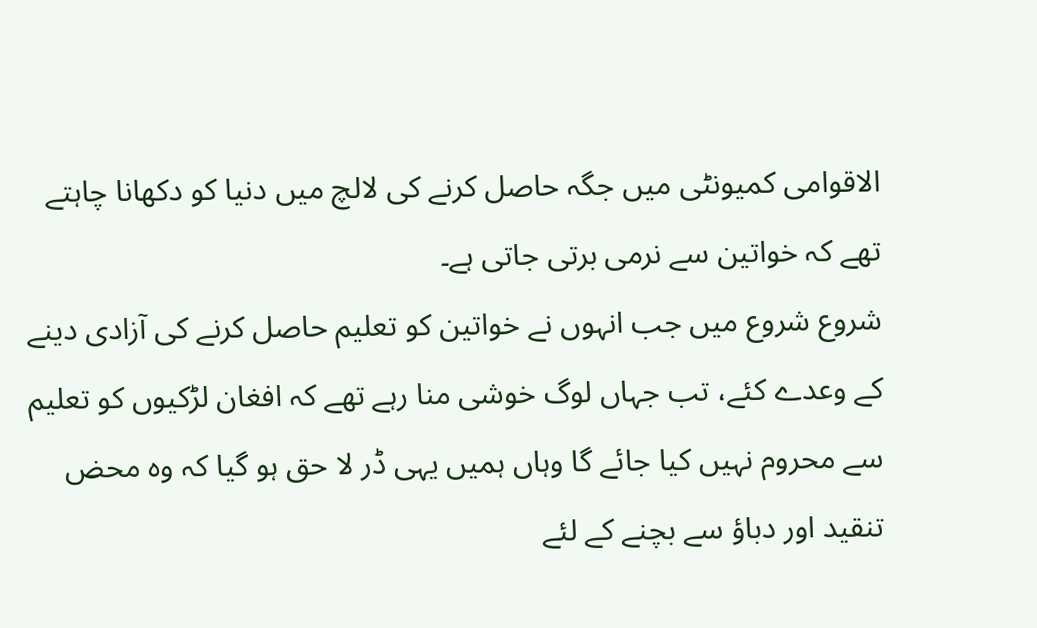الاقوامی کمیونٹی میں جگہ حاصل کرنے کی لالچ میں دنیا کو دکھانا چاہتے تھے کہ خواتین سے نرمی برتی جاتی ہے۔
شروع شروع میں جب انہوں نے خواتین کو تعلیم حاصل کرنے کی آزادی دینے کے وعدے کئے، تب جہاں لوگ خوشی منا رہے تھے کہ افغان لڑکیوں کو تعلیم سے محروم نہیں کیا جائے گا وہاں ہمیں یہی ڈر لا حق ہو گیا کہ وہ محض تنقید اور دباؤ سے بچنے کے لئے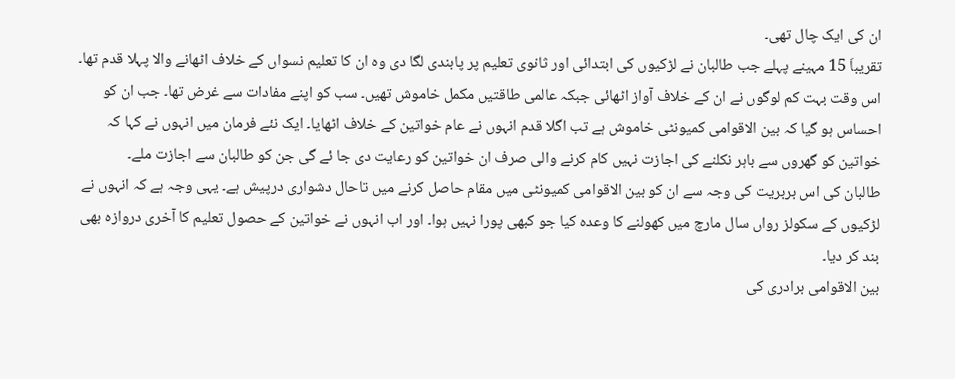ان کی ایک چال تھی۔
تقریباَ 15 مہینے پہلے جب طالبان نے لڑکیوں کی ابتدائی اور ثانوی تعلیم پر پابندی لگا دی وہ ان کا تعلیم نسواں کے خلاف اٹھانے والا پہلا قدم تھا۔ اس وقت بہت کم لوگوں نے ان کے خلاف آواز اٹھائی جبکہ عالمی طاقتیں مکمل خاموش تھیں۔ سب کو اپنے مفادات سے غرض تھا۔ جب ان کو احساس ہو گیا کہ بین الاقوامی کمیونٹی خاموش ہے تب اگلا قدم انہوں نے عام خواتین کے خلاف اٹھایا۔ ایک نئے فرمان میں انہوں نے کہا کہ خواتین کو گھروں سے باہر نکلنے کی اجازت نہیں کام کرنے والی صرف ان خواتین کو رعایت دی جا ئے گی جن کو طالبان سے اجازت ملے۔
طالبان کی اس بربریت کی وجہ سے ان کو بین الاقوامی کمیونٹی میں مقام حاصل کرنے میں تاحال دشواری درپیش ہے۔ یہی وجہ ہے کہ انہوں نے لڑکیوں کے سکولز رواں سال مارچ میں کھولنے کا وعدہ کیا جو کبھی پورا نہیں ہوا۔ اور اب انہوں نے خواتین کے حصول تعلیم کا آخری دروازہ بھی بند کر دیا۔
بین الاقوامی برادری کی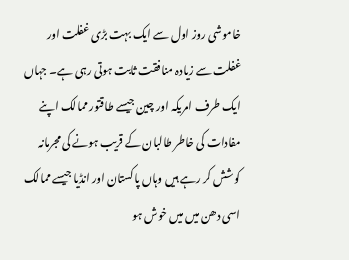خاموشی روز اول سے ایک بہت بڑی غفلت اور غفلت سے زیادہ منافقت ثابت ہوتی رہی ہے۔ جہاں ایک طرف امریکہ اور چین جیسے طاقتور ممالک اپنے مفادات کی خاطر طالبان کے قریب ہونے کی مجرمانہ کوشش کر رہے ہیں وہاں پاکستان اور انڈیا جیسے ممالک اسی دھن میں میں خوش ہو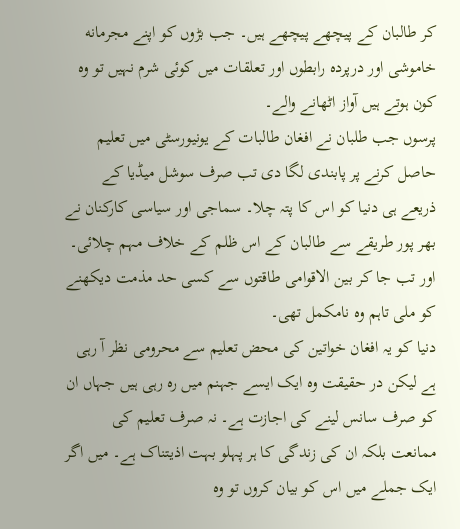کر طالبان کے پیچھے پیچھے ہیں۔ جب بڑوں کو اپنے مجرمانه خاموشی اور درپردہ رابطوں اور تعلقات میں کوئی شرم نہیں تو وہ کون ہوتے ہیں آواز اٹھانے والے۔
پرسوں جب طلبان نے افغان طالبات کے یونیورسٹی میں تعلیم حاصل کرنے پر پابندی لگا دی تب صرف سوشل میڈیا کے ذریعے ہی دنیا کو اس کا پتہ چلا۔ سماجی اور سیاسی کارکنان نے بھر پور طریقے سے طالبان کے اس ظلم کے خلاف مہم چلائی۔ اور تب جا کر بین الاقوامی طاقتوں سے کسی حد مذمت دیکھنے کو ملی تاہم وہ نامکمل تھی۔
دنیا کو یہ افغان خواتین کی محض تعلیم سے محرومی نظر آ رہی ہے لیکن در حقیقت وہ ایک ایسے جہنم میں رہ رہی ہیں جہاں ان کو صرف سانس لینے کی اجازت ہے۔ نہ صرف تعلیم کی ممانعت بلکہ ان کی زندگی کا ہر پہلو بہت اذیتناک ہے۔ میں اگر ایک جملے میں اس کو بیان کروں تو وہ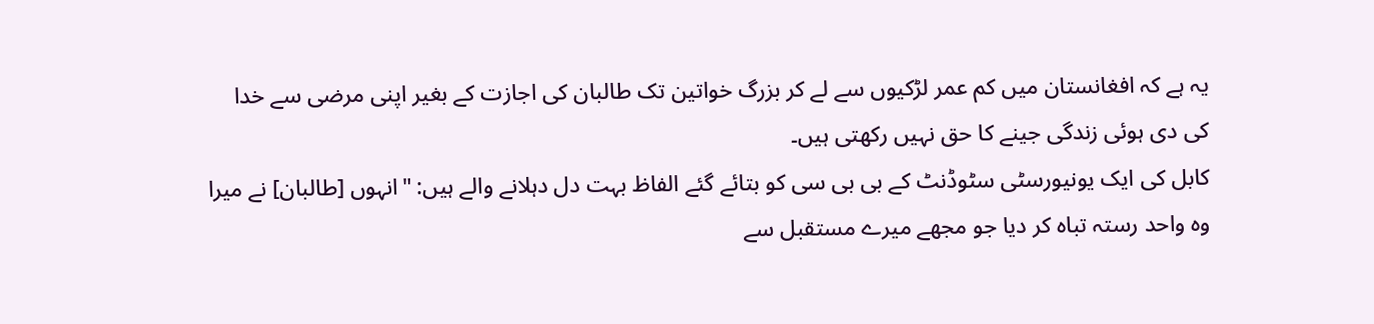یہ ہے کہ افغانستان میں کم عمر لڑکیوں سے لے کر بزرگ خواتین تک طالبان کی اجازت کے بغیر اپنی مرضی سے خدا کی دی ہوئی زندگی جینے کا حق نہیں رکھتی ہیں۔
کابل کی ایک یونیورسٹی سٹوڈنٹ کے بی بی سی کو بتائے گئے الفاظ بہت دل دہلانے والے ہیں: "انہوں [طالبان] نے میرا وہ واحد رستہ تباہ کر دیا جو مجھے میرے مستقبل سے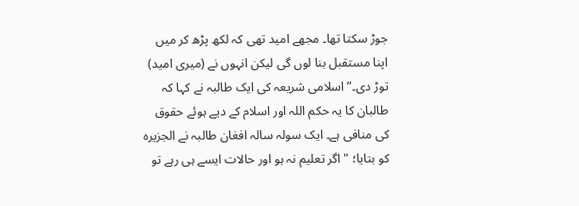جوڑ سکتا تھا۔ مجھے امید تھی کہ لکھ پڑھ کر میں اپنا مستقبل بنا لوں گی لیکن انہوں نے (میری امید) توڑ دی۔” اسلامی شریعہ کی ایک طالبہ نے کہا کہ طالبان کا یہ حکم اللہ اور اسلام کے دیے ہوئے حقوق کی منافی ہے۔ ایک سولہ سالہ افغان طالبہ نے الجزیرہ کو بتایا؛ "اگر تعلیم نہ ہو اور حالات ایسے ہی رہے تو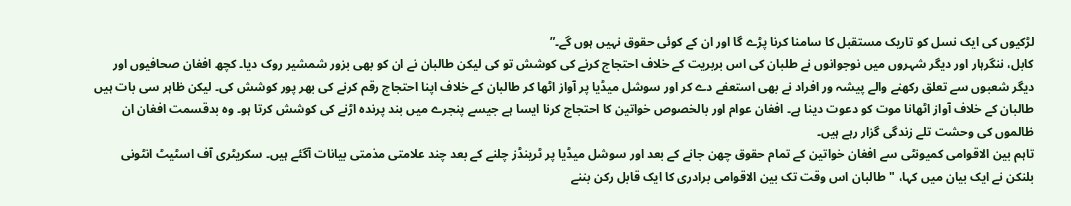لڑکیوں کی ایک نسل کو تاریک مستقبل کا سامنا کرنا پڑے گا اور ان کے کوئی حقوق نہیں ہوں گے۔”
کابل، ننگرہار اور دیگر شہروں میں نوجوانوں نے طلبان کی اس بربریت کے خلاف احتجاج کرنے کی کوشش تو کی لیکن طالبان نے ان کو بھی بزور شمشیر روک دیا۔ کچھ افغان صحافیوں اور دیگر شعبوں سے تعلق رکھنے والے پیشہ ور افراد نے بھی استعفے دے کر اور سوشل میڈیا پر آواز اٹھا کر طالبان کے خلاف اپنا احتجاج رقم کرنے کی بھر پور کوشش کی۔ لیکن ظاہر سی بات ہیں طالبان کے خلاف آواز اٹھانا موت کو دعوت دینا ہے۔ افغان عوام اور بالخصوص خواتین کا احتجاج کرنا ایسا ہے جیسے پنجرے میں بند پرندہ اڑنے کی کوشش کرتا ہو۔ وہ بدقسمت افغان ان ظالموں کی وحشت تلے زندگی گزار رہے ہیں۔
تاہم بین الاقوامی کمیونٹی سے افغان خواتین کے تمام حقوق چھن جانے کے بعد اور سوشل میڈیا پر ٹرینڈز چلنے کے بعد چند علامتی مذمتی بیانات آگئے ہیں۔ سکریٹری آف اسٹیٹ انٹونی بلنکن نے ایک بیان میں کہا، "طالبان اس وقت تک بین الاقوامی برادری کا ایک قابل رکن بننے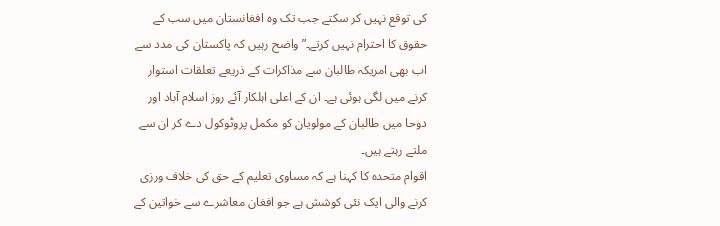کی توقع نہیں کر سکتے جب تک وہ افغانستان میں سب کے حقوق کا احترام نہیں کرتے۔” واضح رہیں کہ پاکستان کی مدد سے اب بھی امریکہ طالبان سے مذاکرات کے ذریعے تعلقات استوار کرنے میں لگی ہوئی ہے۔ ان کے اعلی اہلکار آئے روز اسلام آباد اور دوحا میں طالبان کے مولویان کو مکمل پروٹوکول دے کر ان سے ملتے رہتے ہیں۔
اقوام متحدہ کا کہنا ہے کہ مساوی تعلیم کے حق کی خلاف ورزی کرنے والی ایک نئی کوشش ہے جو افغان معاشرے سے خواتین کے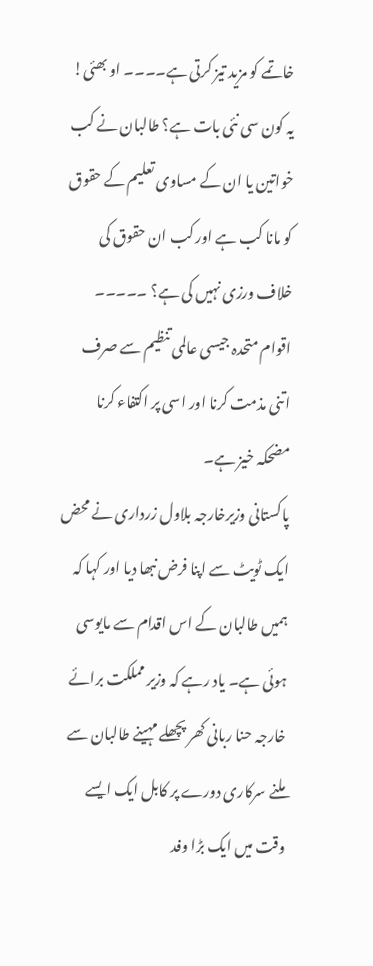خاتمے کو مزید تیز کرتی ہے۔۔۔۔ او بھئی! یہ کون سی نئی بات ہے؟ طالبان نے کب خواتین یا ان کے مساوی تعلیم کے حقوق کو مانا کب ہے اور کب ان حقوق کی خلاف ورزی نہیں کی ہے؟ ۔۔۔۔۔ اقوام متحدہ جیسی عالمی تنظیم سے صرف اتنی مذمت کرنا اور اسی پر اکتفاء کرنا مضحکہ خیز ہے۔
پاکستانی وزیرخارجہ بلاول زرداری نے محض ایک ٹویٹ سے اپنا فرض نبھا دیا اور کہا کہ ہمیں طالبان کے اس اقدام سے مایوسی ہوئی ہے۔ یاد رہے کہ وزیر مملکت برائے خارجہ حنا ربانی کھر پچھلے مہینے طالبان سے ملنے سرکاری دورے پر کابل ایک ایسے وقت میں ایک بڑا وفد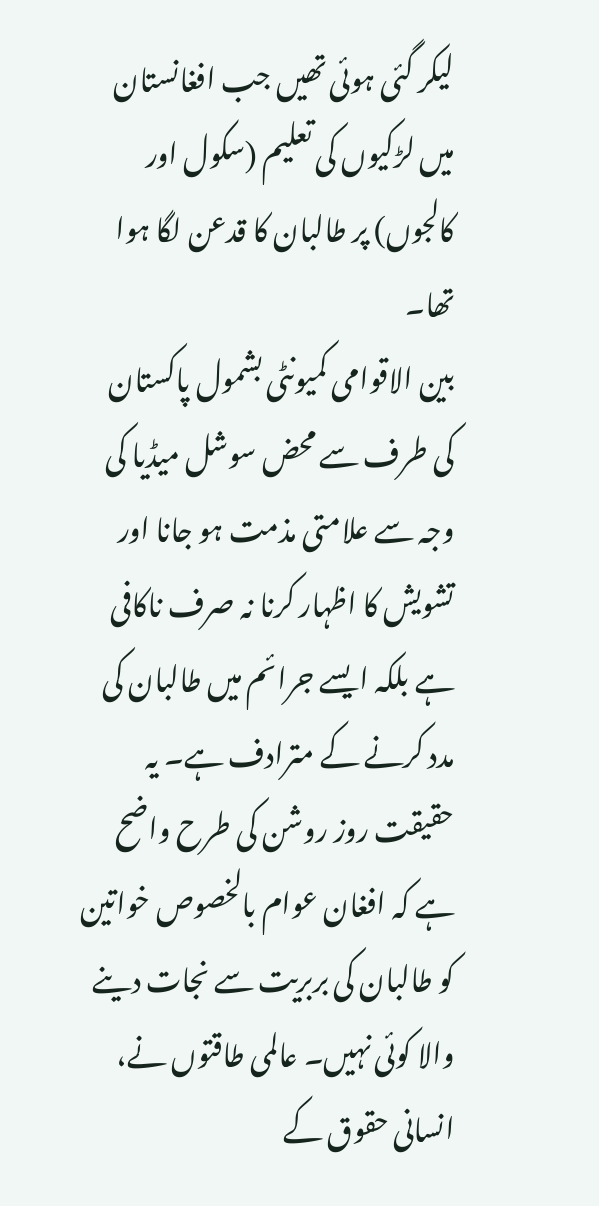لیکر گئی ہوئی تھیں جب افغانستان میں لڑکیوں کی تعلیم (سکول اور کالجوں) پر طالبان کا قدعن لگا ہوا تھا۔
بین الاقوامی کمیونٹی بشمول پاکستان کی طرف سے محض سوشل میڈیا کی وجہ سے علامتی مذمت ہو جانا اور تشویش کا اظہار کرنا نہ صرف ناکافی ہے بلکہ ایسے جرائم میں طالبان کی مدد کرنے کے مترادف ہے۔ یہ حقیقت روز روشن کی طرح واضح ہے کہ افغان عوام بالخصوص خواتین کو طالبان کی بربریت سے نجات دینے والا کوئی نہیں۔ عالمی طاقتوں نے، انسانی حقوق کے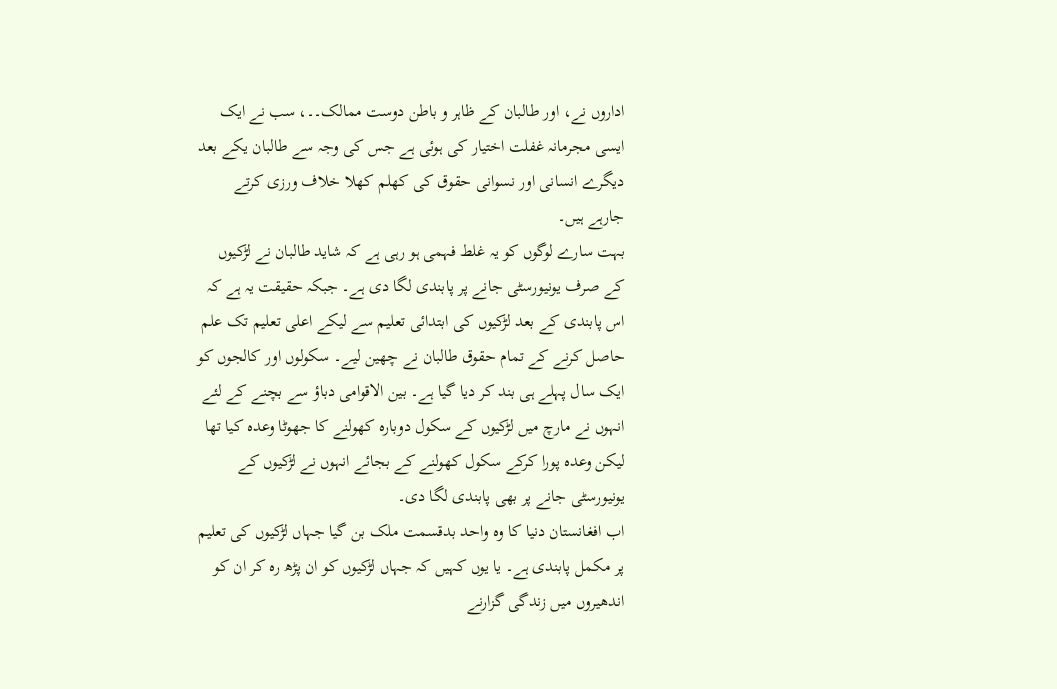اداروں نے، اور طالبان کے ظاہر و باطن دوست ممالک۔۔، سب نے ایک ایسی مجرمانہ غفلت اختیار کی ہوئی ہے جس کی وجہ سے طالبان یکے بعد دیگرے انسانی اور نسوانی حقوق کی کھلم کھلا خلاف ورزی کرتے جارہے ہیں۔
بہت سارے لوگوں کو یہ غلط فہمی ہو رہی ہے کہ شاید طالبان نے لڑکیوں کے صرف یونیورسٹی جانے پر پابندی لگا دی ہے۔ جبکہ حقیقت یہ ہے کہ اس پابندی کے بعد لڑکیوں کی ابتدائی تعلیم سے لیکے اعلی تعلیم تک علم حاصل کرنے کے تمام حقوق طالبان نے چھین لیے۔ سکولوں اور کالجوں کو ایک سال پہلے ہی بند کر دیا گیا ہے۔ بین الاقوامی دباؤ سے بچنے کے لئے انہوں نے مارچ میں لڑکیوں کے سکول دوبارہ کھولنے کا جھوٹا وعدہ کیا تھا لیکن وعدہ پورا کرکے سکول کھولنے کے بجائے انہوں نے لڑکیوں کے یونیورسٹی جانے پر بھی پابندی لگا دی۔
اب افغانستان دنیا کا وہ واحد بدقسمت ملک بن گیا جہاں لڑکیوں کی تعلیم پر مکمل پابندی ہے۔ یا یوں کہیں کہ جہاں لڑکیوں کو ان پڑھ رہ کر ان کو اندھیروں میں زندگی گزارنے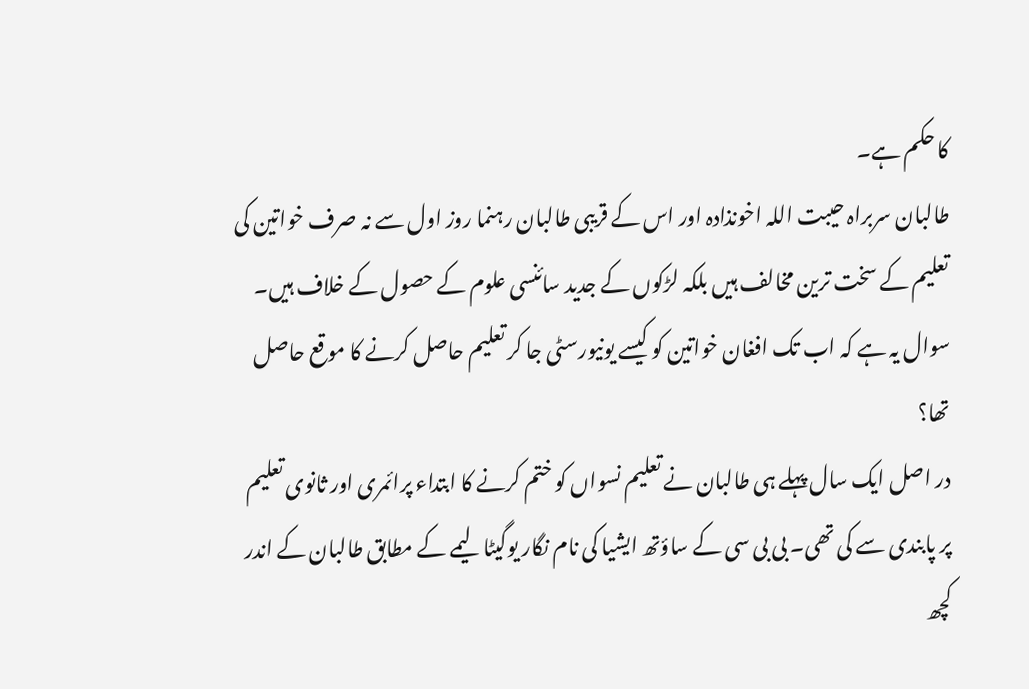کا حکم ہے۔
طالبان سربراہ حیبت اللہ اخونذادہ اور اس کے قریبی طالبان رہنما روز اول سے نہ صرف خواتین کی تعلیم کے سخت ترین مخالف ہیں بلکہ لڑکوں کے جدید سائنسی علوم کے حصول کے خلاف ہیں۔ سوال یہ ہے کہ اب تک افغان خواتین کو کیسے یونیورسٹی جا کر تعلیم حاصل کرنے کا موقع حاصل تھا؟
در اصل ایک سال پہلے ہی طالبان نے تعلیم نسواں کو ختم کرنے کا ابتداء پرائمری اور ثانوی تعلیم پر پابندی سے کی تھی۔ بی بی سی کے ساؤتھ ایشیا کی نام نگار یوگیٹا لیمے کے مطابق طالبان کے اندر کچھ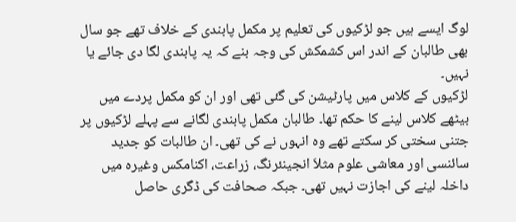لوگ ایسے ہیں جو لڑکیوں کی تعلیم پر مکمل پابندی کے خلاف تھے جو سال بھی طالبان کے اندر اس کشمکش کی وجہ بنے کہ یہ پابندی لگا دی جائے یا نہیں۔
لڑکیوں کے کلاس میں پارٹیشن کی گئی تھی اور ان کو مکمل پردے میں بیٹھے کلاس لینے کا حکم تھا۔ طالبان مکمل پابندی لگانے سے پہلے لڑکیوں پر جتنی سختی کر سکتے تھے وہ انہوں نے کی تھی۔ ان طالبات کو جدید سائنسی اور معاشی علوم مثلاَ انجینئرنگ، زراعت، اکنامکس وغیرہ میں داخلہ لینے کی اجازت نہیں تھی۔ جبکہ صحافت کی ڈگری حاصل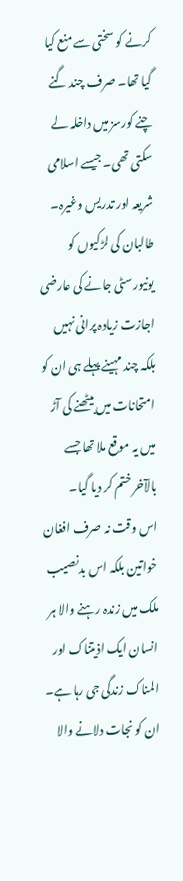کرنے کو سختی سے منع کیا گیا تھا۔ صرف چند گنے چنے کورسز میں داخلہ لے سکتی تھی۔ جیسے اسلامی شریعہ اور تدریس وغیرہ۔ طالبان کی لڑکیوں کو یونیورسٹی جانے کی عارضی اجازت زیادہ پرانی نہیں بلکہ چند مہینے پہلے ہی ان کو امتحانات میں بیٹھنے کی آڑ میں یہ موقع ملا تھا جسے بالآخر ختم کر دیا گیا۔
اس وقت نہ صرف افغان خواتین بلکہ اس بدنصیب ملک میں زندہ رہنے والا ہر انسان ایک اذیتناک اور المناک زندگی جی رہا ہے۔ ان کو نجات دلانے والا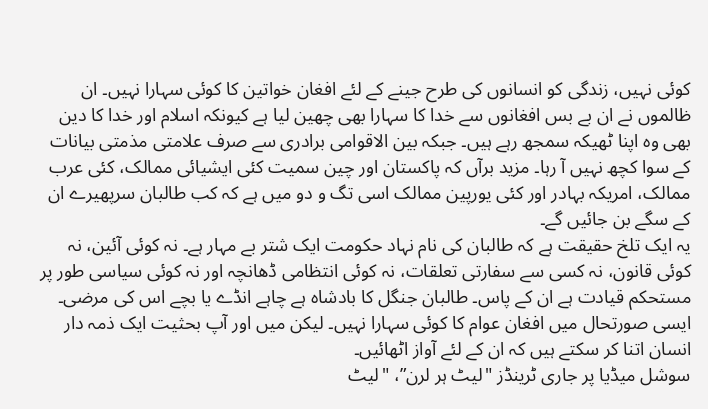کوئی نہیں، زندگی کو انسانوں کی طرح جینے کے لئے افغان خواتین کا کوئی سہارا نہیں۔ ان ظالموں نے ان بے بس افغانوں سے خدا کا سہارا بھی چھین لیا ہے کیونکہ اسلام اور خدا کا دین بھی وہ اپنا ٹھیکہ سمجھ رہے ہیں۔ جبکہ بین الاقوامی برادری سے صرف علامتی مذمتی بیانات کے سوا کچھ نہیں آ رہا۔ مزید برآں کہ پاکستان اور چین سمیت کئی ایشیائی ممالک، کئی عرب ممالک، امریکہ بہادر اور کئی یورپین ممالک اسی تگ و دو میں ہے کہ کب طالبان سرپھیرے ان کے سگے بن جائیں گے۔
یہ ایک تلخ حقیقت ہے کہ طالبان کی نام نہاد حکومت ایک شتر بے مہار ہے۔ نہ کوئی آئین، نہ کوئی قانون، نہ کسی سے سفارتی تعلقات، نہ کوئی انتظامی ڈھانچہ اور نہ کوئی سیاسی طور پر مستحکم قیادت ہے ان کے پاس۔ طالبان جنگل کا بادشاہ ہے چاہے انڈے یا بچے اس کی مرضی۔ ایسی صورتحال میں افغان عوام کا کوئی سہارا نہیں۔ لیکن میں اور آپ بحثیت ایک ذمہ دار انسان اتنا کر سکتے ہیں کہ ان کے لئے آواز اٹھائیں۔
سوشل میڈیا پر جاری ٹرینڈز "لیٹ ہر لرن”، "لیٹ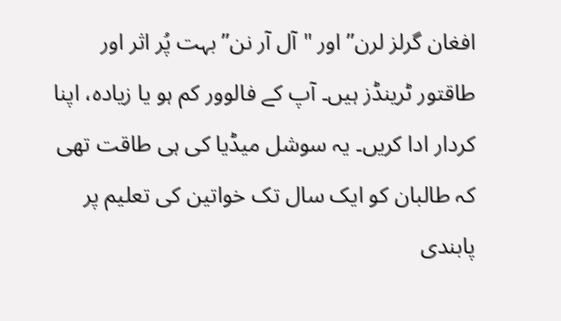افغان گرلز لرن” اور "آل آر نن” بہت پُر اثر اور طاقتور ٹرینڈز ہیں۔ آپ کے فالوور کم ہو یا زیادہ، اپنا کردار ادا کریں۔ یہ سوشل میڈیا کی ہی طاقت تھی کہ طالبان کو ایک سال تک خواتین کی تعلیم پر پابندی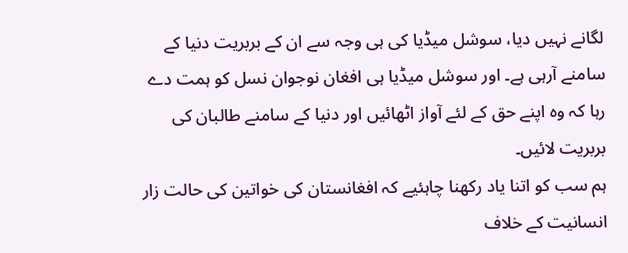لگانے نہیں دیا، سوشل میڈیا کی ہی وجہ سے ان کے بربریت دنیا کے سامنے آرہی ہے۔ اور سوشل میڈیا ہی افغان نوجوان نسل کو ہمت دے رہا کہ وہ اپنے حق کے لئے آواز اٹھائیں اور دنیا کے سامنے طالبان کی بربریت لائیں۔
ہم سب کو اتنا یاد رکھنا چاہئیے کہ افغانستان کی خواتین کی حالت زار انسانیت کے خلاف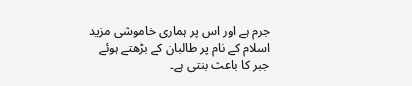جرم ہے اور اس پر ہماری خاموشی مزید اسلام کے نام پر طالبان کے بڑھتے ہوئے جبر کا باعث بنتی ہے۔